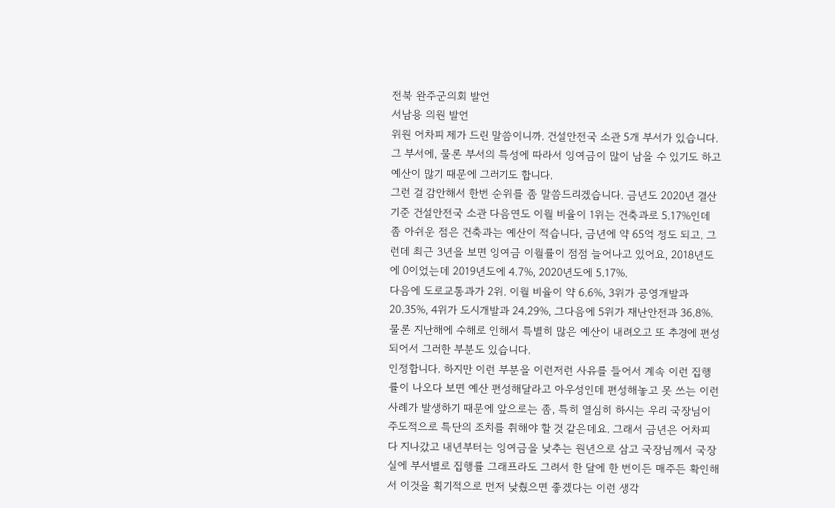전북 완주군의회 발언
서남용 의원 발언
위원 어차피 제가 드린 말씀이니까. 건설안전국 소관 5개 부서가 있습니다. 그 부서에, 물론 부서의 특성에 따라서 잉여금이 많이 남을 수 있기도 하고 예산이 많기 때문에 그러기도 합니다.
그런 걸 감안해서 한번 순위를 좀 말씀드리겠습니다. 금년도 2020년 결산기준 건설안전국 소관 다음연도 이월 비율이 1위는 건축과로 5.17%인데 좀 아쉬운 점은 건축과는 예산이 적습니다, 금년에 약 65억 정도 되고. 그런데 최근 3년을 보면 잉여금 이월률이 점점 늘어나고 있어요, 2018년도에 0이었는데 2019년도에 4.7%, 2020년도에 5.17%.
다음에 도로교통과가 2위. 이월 비율이 약 6.6%, 3위가 공영개발과 20.35%, 4위가 도시개발과 24.29%, 그다음에 5위가 재난안전과 36.8%. 물론 지난해에 수해로 인해서 특별히 많은 예산이 내려오고 또 추경에 편성되어서 그러한 부분도 있습니다.
인정합니다. 하지만 이런 부분을 이런저런 사유를 들어서 계속 이런 집행률이 나오다 보면 예산 편성해달라고 아우성인데 편성해놓고 못 쓰는 이런 사례가 발생하기 때문에 앞으로는 좀, 특히 열심히 하시는 우리 국장님이 주도적으로 특단의 조치를 취해야 할 것 같은데요. 그래서 금년은 어차피 다 지나갔고 내년부터는 잉여금을 낮추는 원년으로 삼고 국장님께서 국장실에 부서별로 집행률 그래프라도 그려서 한 달에 한 번이든 매주든 확인해서 이것을 획기적으로 먼저 낮췄으면 좋겠다는 이런 생각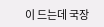이 드는데 국장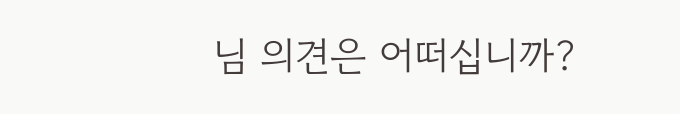님 의견은 어떠십니까?